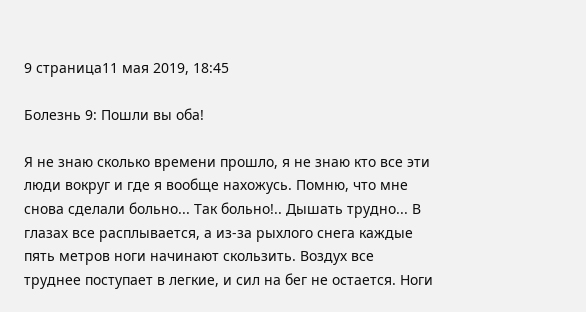9 страница11 мая 2019, 18:45

Болезнь 9: Пошли вы оба!

Я не знаю сколько времени прошло, я не знаю кто все эти люди вокруг и где я вообще нахожусь. Помню, что мне снова сделали больно... Так больно!.. Дышать трудно... В глазах все расплывается, а из-за рыхлого снега каждые пять метров ноги начинают скользить. Воздух все труднее поступает в легкие, и сил на бег не остается. Ноги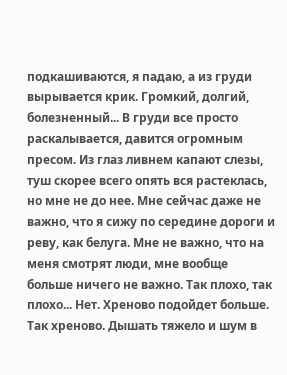подкашиваются, я падаю, а из груди вырывается крик. Громкий, долгий, болезненный... В груди все просто раскалывается, давится огромным пресом. Из глаз ливнем капают слезы, туш скорее всего опять вся растеклась, но мне не до нее. Мне сейчас даже не важно, что я сижу по середине дороги и реву, как белуга. Мне не важно, что на меня смотрят люди, мне вообще больше ничего не важно. Так плохо, так плохо... Нет. Хреново подойдет больше. Так хреново. Дышать тяжело и шум в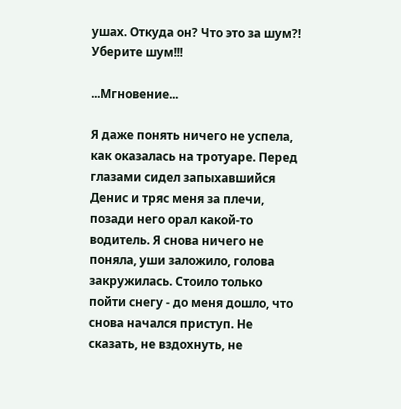ушах. Откуда он? Что это за шум?! Уберите шум!!!

...Мгновение...

Я даже понять ничего не успела, как оказалась на тротуаре. Перед глазами сидел запыхавшийся Денис и тряс меня за плечи, позади него орал какой-то водитель. Я снова ничего не поняла, уши заложило, голова закружилась. Стоило только пойти снегу - до меня дошло, что снова начался приступ. Не сказать, не вздохнуть, не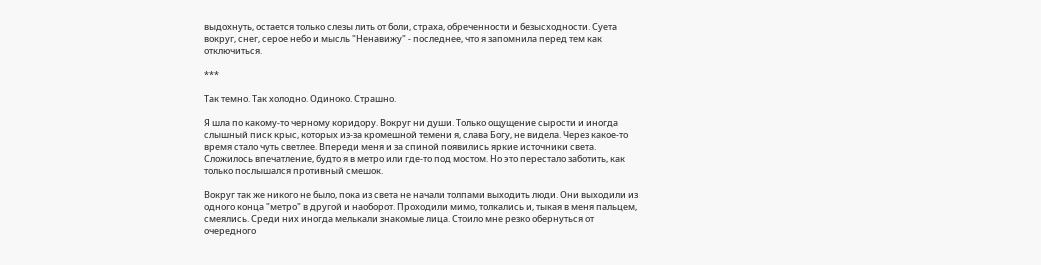выдохнуть, остается только слезы лить от боли, страха, обреченности и безысходности. Суета вокруг, снег, серое небо и мысль "Ненавижу" - последнее, что я запомнила перед тем как отключиться.

***

Так темно. Так холодно. Одиноко. Страшно.

Я шла по какому-то черному коридору. Вокруг ни души. Только ощущение сырости и иногда слышный писк крыс, которых из-за кромешной темени я, слава Богу, не видела. Через какое-то время стало чуть светлее. Впереди меня и за спиной появились яркие источники света. Сложилось впечатление, будто я в метро или где-то под мостом. Но это перестало заботить, как только послышался противный смешок.

Вокруг так же никого не было, пока из света не начали толпами выходить люди. Они выходили из одного конца "метро" в другой и наоборот. Проходили мимо, толкались и, тыкая в меня пальцем, смеялись. Среди них иногда мелькали знакомые лица. Стоило мне резко обернуться от очередного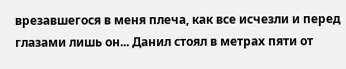врезавшегося в меня плеча, как все исчезли и перед глазами лишь он... Данил стоял в метрах пяти от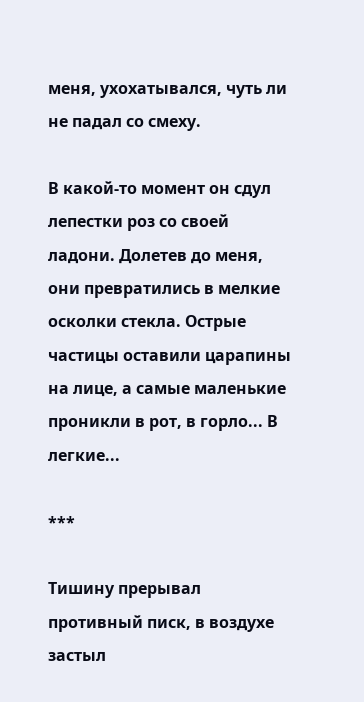меня, ухохатывался, чуть ли не падал со смеху.

В какой-то момент он сдул лепестки роз со своей ладони. Долетев до меня, они превратились в мелкие осколки стекла. Острые частицы оставили царапины на лице, а самые маленькие проникли в рот, в горло... В легкие...

***

Тишину прерывал противный писк, в воздухе застыл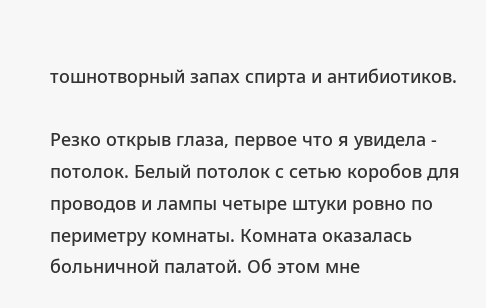тошнотворный запах спирта и антибиотиков.

Резко открыв глаза, первое что я увидела - потолок. Белый потолок с сетью коробов для проводов и лампы четыре штуки ровно по периметру комнаты. Комната оказалась больничной палатой. Об этом мне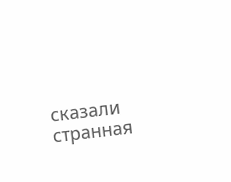сказали странная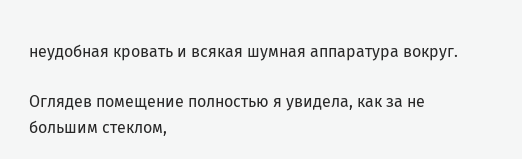неудобная кровать и всякая шумная аппаратура вокруг.

Оглядев помещение полностью я увидела, как за не большим стеклом,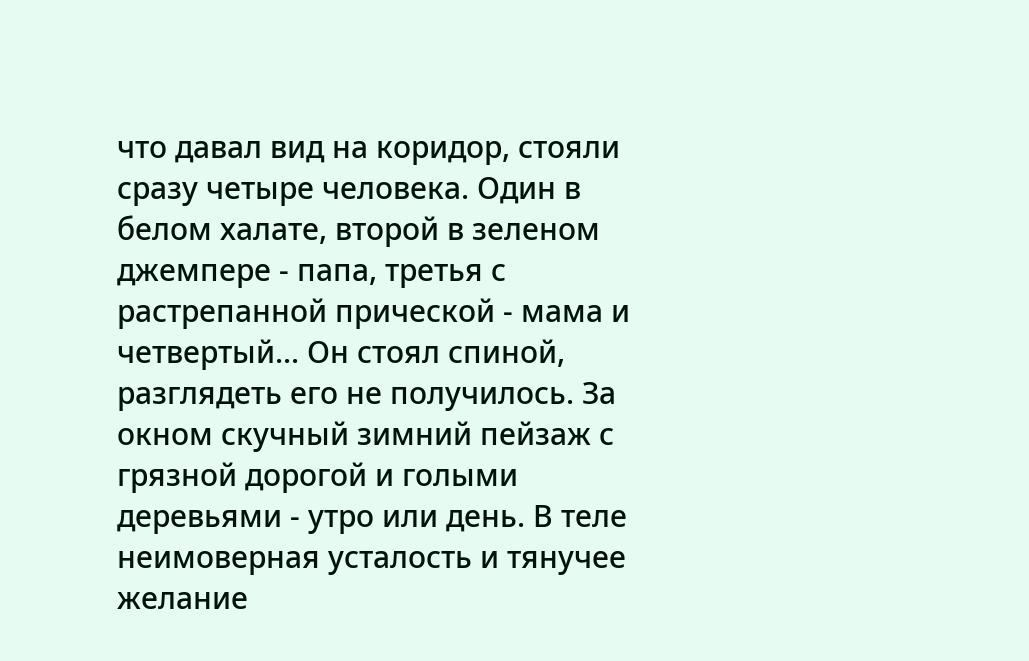что давал вид на коридор, стояли сразу четыре человека. Один в белом халате, второй в зеленом джемпере - папа, третья с растрепанной прической - мама и четвертый... Он стоял спиной, разглядеть его не получилось. За окном скучный зимний пейзаж с грязной дорогой и голыми деревьями - утро или день. В теле неимоверная усталость и тянучее желание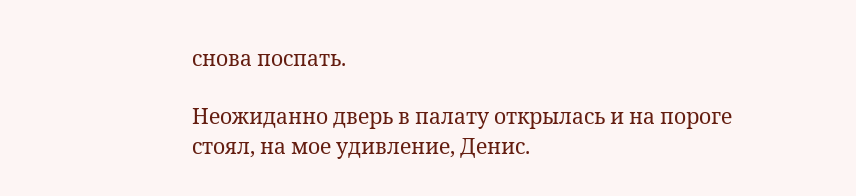снова поспать.

Неожиданно дверь в палату открылась и на пороге стоял, на мое удивление, Денис.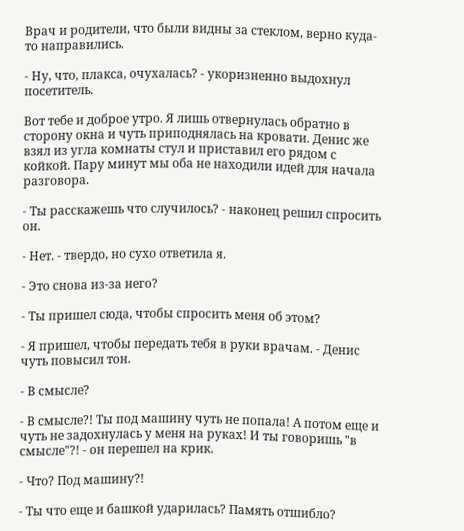Врач и родители, что были видны за стеклом, верно куда-то направились.

- Ну, что, плакса, очухалась? - укоризненно выдохнул посетитель.

Вот тебе и доброе утро. Я лишь отвернулась обратно в сторону окна и чуть приподнялась на кровати. Денис же взял из угла комнаты стул и приставил его рядом с койкой. Пару минут мы оба не находили идей для начала разговора.

- Ты расскажешь что случилось? - наконец решил спросить он.

- Нет. - твердо, но сухо ответила я.

- Это снова из-за него?

- Ты пришел сюда, чтобы спросить меня об этом?

- Я пришел, чтобы передать тебя в руки врачам. - Денис чуть повысил тон.

- В смысле?

- В смысле?! Ты под машину чуть не попала! А потом еще и чуть не задохнулась у меня на руках! И ты говоришь "в смысле"?! - он перешел на крик.

- Что? Под машину?!

- Ты что еще и башкой ударилась? Память отшибло?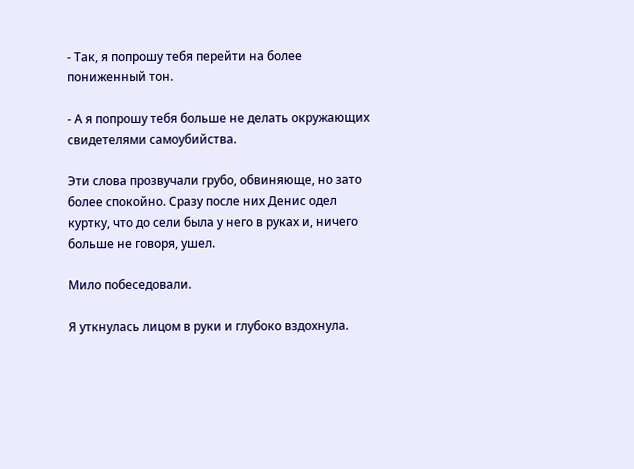- Так, я попрошу тебя перейти на более пониженный тон.

- А я попрошу тебя больше не делать окружающих свидетелями самоубийства.

Эти слова прозвучали грубо, обвиняюще, но зато более спокойно. Сразу после них Денис одел куртку, что до сели была у него в руках и, ничего больше не говоря, ушел.

Мило побеседовали.

Я уткнулась лицом в руки и глубоко вздохнула.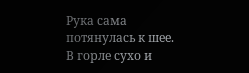Рука сама потянулась к шее. В горле сухо и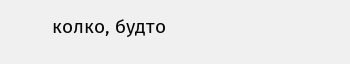колко, будто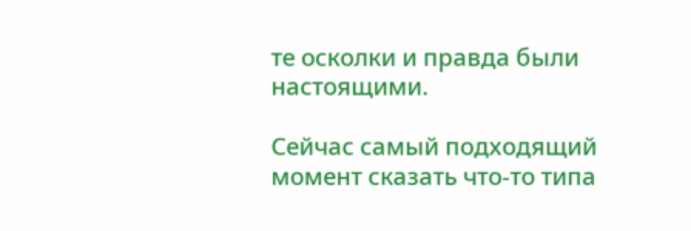те осколки и правда были настоящими.

Сейчас самый подходящий момент сказать что-то типа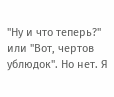"Ну и что теперь?" или "Вот, чертов ублюдок". Но нет. Я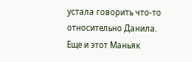устала говорить что-то относительно Данила. Еще и этот Маньяк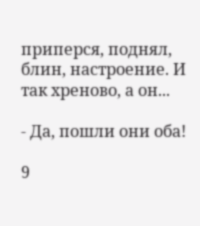приперся, поднял, блин, настроение. И так хреново, а он...

- Да, пошли они оба!

9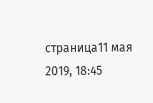страница11 мая 2019, 18:45